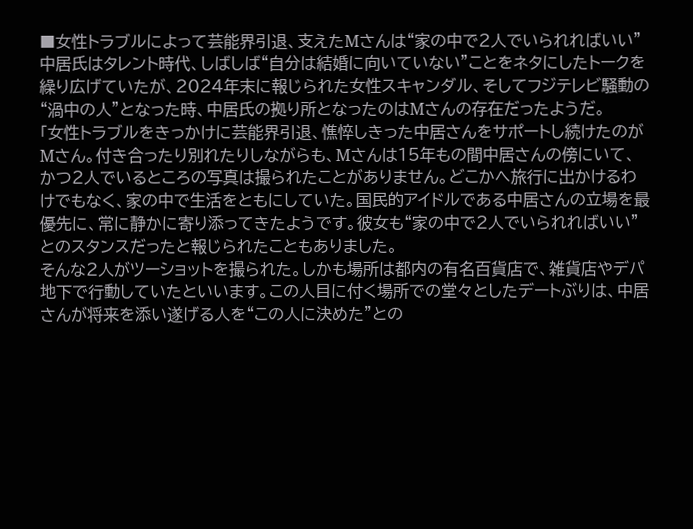■女性トラブルによって芸能界引退、支えたMさんは“家の中で2人でいられればいい”
中居氏はタレント時代、しばしば“自分は結婚に向いていない”ことをネタにしたトークを繰り広げていたが、2024年末に報じられた女性スキャンダル、そしてフジテレビ騒動の“渦中の人”となった時、中居氏の拠り所となったのはMさんの存在だったようだ。
「女性トラブルをきっかけに芸能界引退、憔悴しきった中居さんをサポートし続けたのがMさん。付き合ったり別れたりしながらも、Mさんは15年もの間中居さんの傍にいて、かつ2人でいるところの写真は撮られたことがありません。どこかへ旅行に出かけるわけでもなく、家の中で生活をともにしていた。国民的アイドルである中居さんの立場を最優先に、常に静かに寄り添ってきたようです。彼女も“家の中で2人でいられればいい”とのスタンスだったと報じられたこともありました。
そんな2人がツーショットを撮られた。しかも場所は都内の有名百貨店で、雑貨店やデパ地下で行動していたといいます。この人目に付く場所での堂々としたデートぶりは、中居さんが将来を添い遂げる人を“この人に決めた”との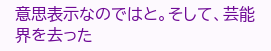意思表示なのではと。そして、芸能界を去った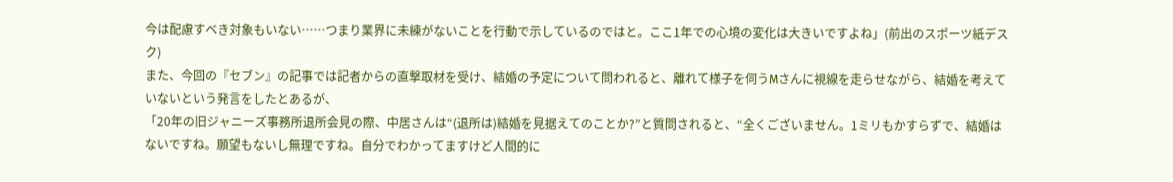今は配慮すべき対象もいない……つまり業界に未練がないことを行動で示しているのではと。ここ1年での心境の変化は大きいですよね」(前出のスポーツ紙デスク)
また、今回の『セブン』の記事では記者からの直撃取材を受け、結婚の予定について問われると、離れて様子を伺うMさんに視線を走らせながら、結婚を考えていないという発言をしたとあるが、
「20年の旧ジャニーズ事務所退所会見の際、中居さんは“(退所は)結婚を見据えてのことか?”と質問されると、“全くございません。1ミリもかすらずで、結婚はないですね。願望もないし無理ですね。自分でわかってますけど人間的に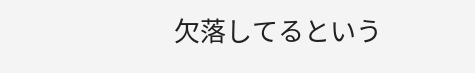欠落してるという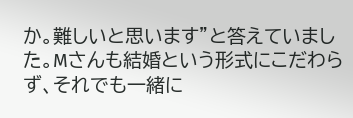か。難しいと思います”と答えていました。Mさんも結婚という形式にこだわらず、それでも一緒に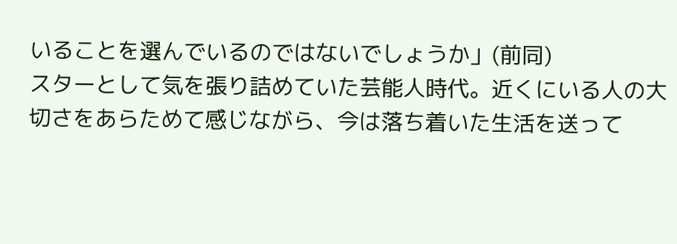いることを選んでいるのではないでしょうか」(前同)
スターとして気を張り詰めていた芸能人時代。近くにいる人の大切さをあらためて感じながら、今は落ち着いた生活を送って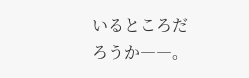いるところだろうか――。